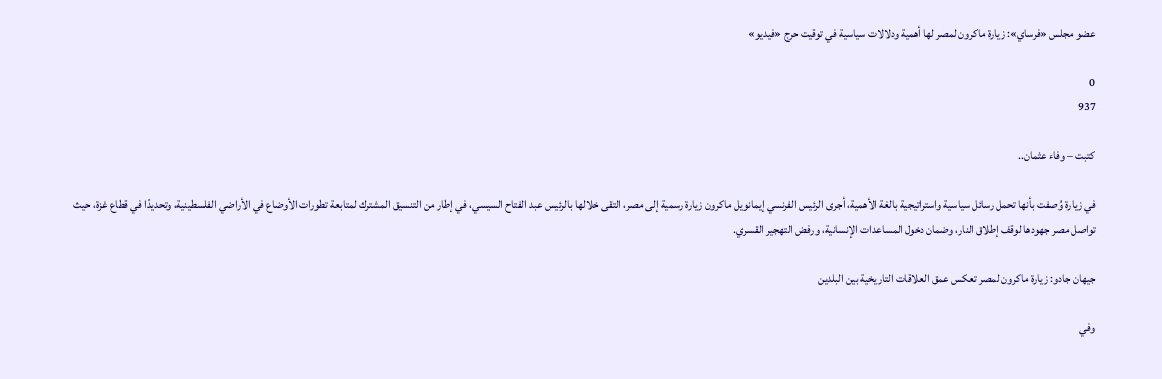عضو مجلس «فرساي»: زيارة ماكرون لمصر لها أهمية ودلالات سياسية في توقيت حرج «فيديو»

0
937

كتبت – وفاء عثمان..

في زيارة وُصفت بأنها تحمل رسائل سياسية واستراتيجية بالغة الأهمية، أجرى الرئيس الفرنسي إيمانويل ماكرون زيارة رسمية إلى مصر، التقى خلالها بالرئيس عبد الفتاح السيسي، في إطار من التنسيق المشترك لمتابعة تطورات الأوضاع في الأراضي الفلسطينية، وتحديدًا في قطاع غزة، حيث تواصل مصر جهودها لوقف إطلاق النار، وضمان دخول المساعدات الإنسانية، ورفض التهجير القسري.

جيهان جادو: زيارة ماكرون لمصر تعكس عمق العلاقات التاريخية بين البلدين

وفي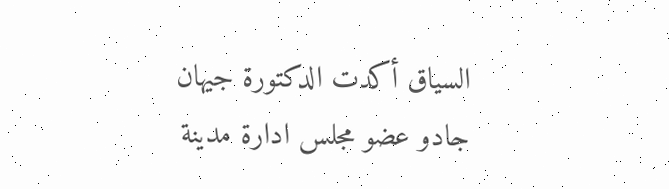السياق أكدت الدكتورة جيهان جادو عضو مجلس ادارة مدينة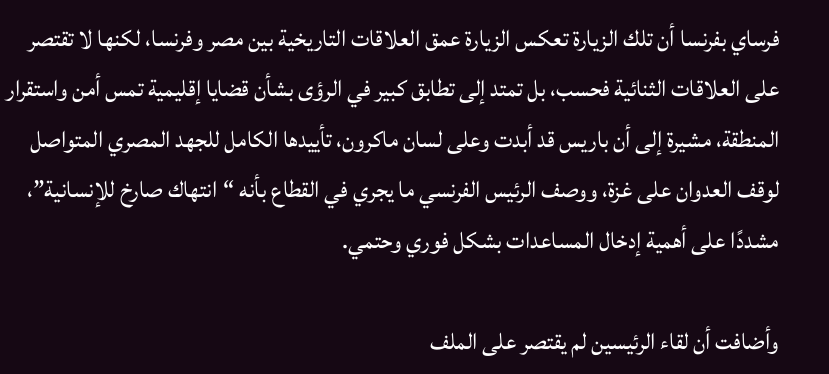فرساي بفرنسا أن تلك الزيارة تعكس الزيارة عمق العلاقات التاريخية بين مصر وفرنسا، لكنها لا تقتصر على العلاقات الثنائية فحسب، بل تمتد إلى تطابق كبير في الرؤى بشأن قضايا إقليمية تمس أمن واستقرار المنطقة، مشيرة إلى أن باريس قد أبدت وعلى لسان ماكرون، تأييدها الكامل للجهد المصري المتواصل لوقف العدوان على غزة، ووصف الرئيس الفرنسي ما يجري في القطاع بأنه “انتهاك صارخ للإنسانية”، مشددًا على أهمية إدخال المساعدات بشكل فوري وحتمي.

وأضافت أن لقاء الرئيسين لم يقتصر على الملف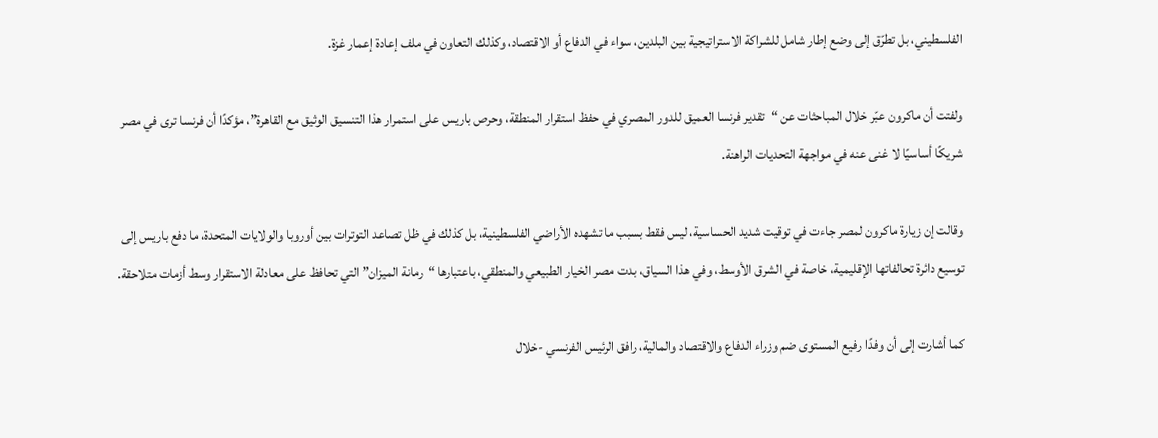الفلسطيني، بل تطرّق إلى وضع إطار شامل للشراكة الاستراتيجية بين البلدين، سواء في الدفاع أو الاقتصاد، وكذلك التعاون في ملف إعادة إعمار غزة.

ولفتت أن ماكرون عبّر خلال المباحثات عن “تقدير فرنسا العميق للدور المصري في حفظ استقرار المنطقة، وحرص باريس على استمرار هذا التنسيق الوثيق مع القاهرة”، مؤكدًا أن فرنسا ترى في مصر شريكًا أساسيًا لا غنى عنه في مواجهة التحديات الراهنة.

وقالت إن زيارة ماكرون لمصر جاءت في توقيت شديد الحساسية، ليس فقط بسبب ما تشهده الأراضي الفلسطينية، بل كذلك في ظل تصاعد التوترات بين أوروبا والولايات المتحدة، ما دفع باريس إلى توسيع دائرة تحالفاتها الإقليمية، خاصة في الشرق الأوسط، وفي هذا السياق، بدت مصر الخيار الطبيعي والمنطقي، باعتبارها “رمانة الميزان” التي تحافظ على معادلة الاستقرار وسط أزمات متلاحقة.

كما أشارت إلى أن وفدًا رفيع المستوى ضم وزراء الدفاع والاقتصاد والمالية، رافق الرئيس الفرنسي -خلال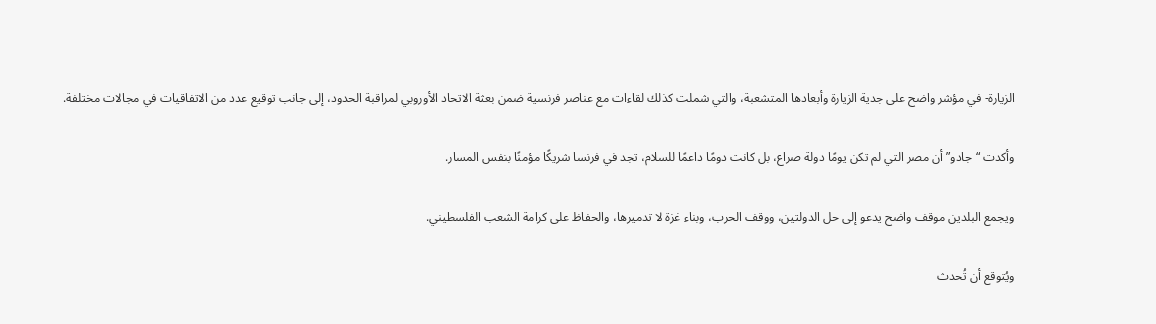الزيارة- في مؤشر واضح على جدية الزيارة وأبعادها المتشعبة، والتي شملت كذلك لقاءات مع عناصر فرنسية ضمن بعثة الاتحاد الأوروبي لمراقبة الحدود، إلى جانب توقيع عدد من الاتفاقيات في مجالات مختلفة.

وأكدت “جادو” أن مصر التي لم تكن يومًا دولة صراع، بل كانت دومًا داعمًا للسلام، تجد في فرنسا شريكًا مؤمنًا بنفس المسار.

ويجمع البلدين موقف واضح يدعو إلى حل الدولتين، ووقف الحرب، وبناء غزة لا تدميرها، والحفاظ على كرامة الشعب الفلسطيني.

ويُتوقع أن تُحدث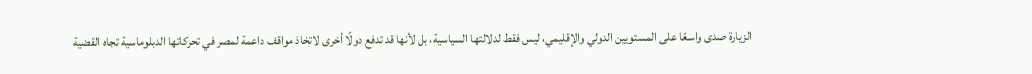الزيارة صدى واسعًا على المستويين الدولي والإقليمي، ليس فقط لدلالتها السياسية، بل لأنها قد تدفع دولًا أخرى لاتخاذ مواقف داعمة لمصر في تحركاتها الدبلوماسية تجاه القضية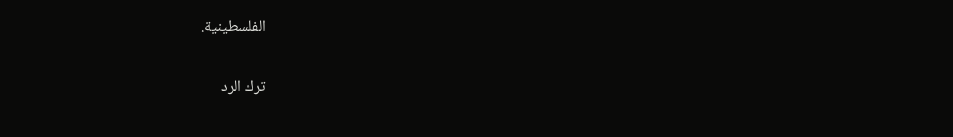الفلسطينية.

ترك الرد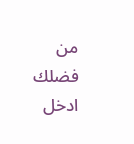من فضلك ادخل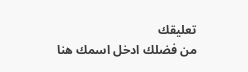تعليقك
من فضلك ادخل اسمك هنا